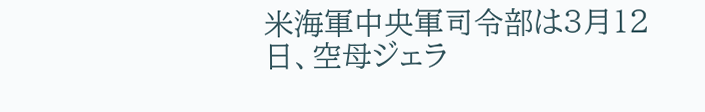米海軍中央軍司令部は3月12日、空母ジェラ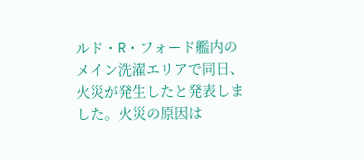ルド・R・フォード艦内のメイン洗濯エリアで同日、火災が発生したと発表しました。火災の原因は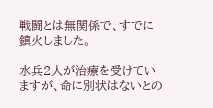戦闘とは無関係で、すでに鎮火しました。

水兵2人が治療を受けていますが、命に別状はないとの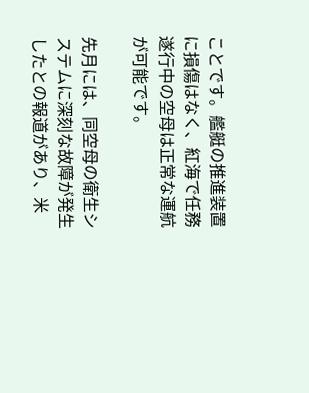ことです。艦艇の推進装置に損傷はなく、紅海で任務遂行中の空母は正常な運航が可能です。

先月には、同空母の衛生システムに深刻な故障が発生したとの報道があり、米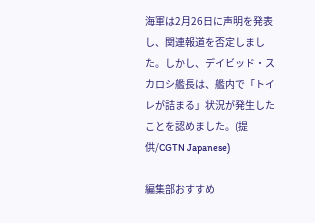海軍は2月26日に声明を発表し、関連報道を否定しました。しかし、デイビッド・スカロシ艦長は、艦内で「トイレが詰まる」状況が発生したことを認めました。(提供/CGTN Japanese)

編集部おすすめ